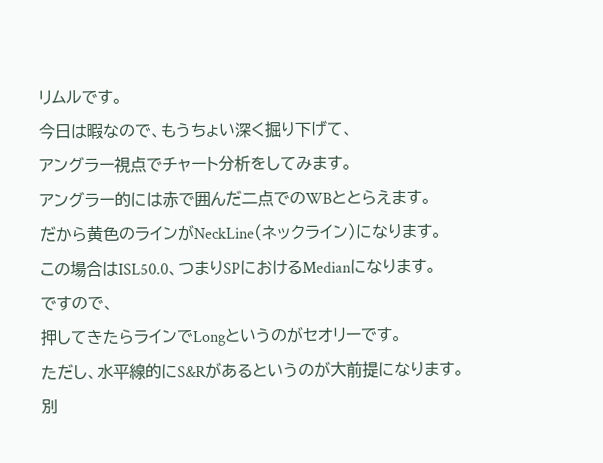リムルです。
今日は暇なので、もうちょい深く掘り下げて、
アングラー視点でチャート分析をしてみます。
アングラー的には赤で囲んだ二点でのWBととらえます。
だから黄色のラインがNeckLine(ネックライン)になります。
この場合はISL50.0、つまりSPにおけるMedianになります。
ですので、
押してきたらラインでLongというのがセオリーです。
ただし、水平線的にS&Rがあるというのが大前提になります。
別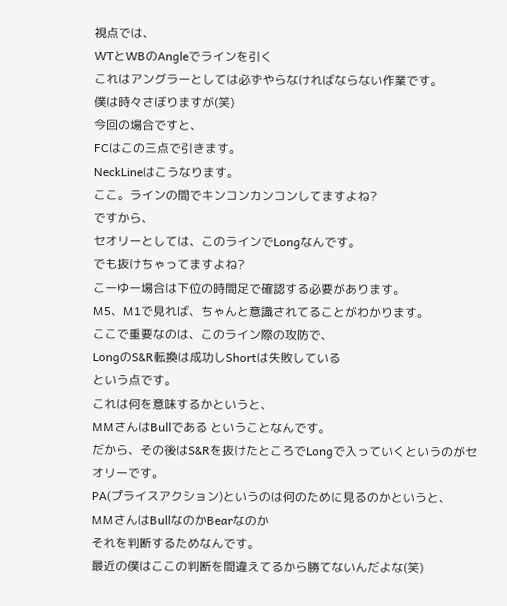視点では、
WTとWBのAngleでラインを引く
これはアングラーとしては必ずやらなければならない作業です。
僕は時々さぼりますが(笑)
今回の場合ですと、
FCはこの三点で引きます。
NeckLineはこうなります。
ここ。ラインの間でキンコンカンコンしてますよね?
ですから、
セオリーとしては、このラインでLongなんです。
でも抜けちゃってますよね?
こーゆー場合は下位の時間足で確認する必要があります。
M5、M1で見れば、ちゃんと意識されてることがわかります。
ここで重要なのは、このライン際の攻防で、
LongのS&R転換は成功しShortは失敗している
という点です。
これは何を意味するかというと、
MMさんはBullである ということなんです。
だから、その後はS&Rを抜けたところでLongで入っていくというのがセオリーです。
PA(プライスアクション)というのは何のために見るのかというと、
MMさんはBullなのかBearなのか
それを判断するためなんです。
最近の僕はここの判断を間違えてるから勝てないんだよな(笑)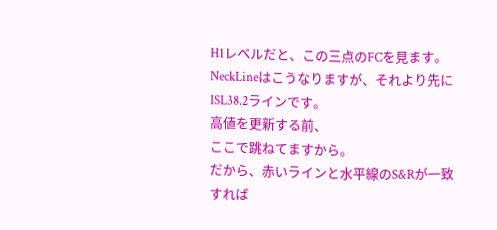H1レベルだと、この三点のFCを見ます。
NeckLineはこうなりますが、それより先にISL38.2ラインです。
高値を更新する前、
ここで跳ねてますから。
だから、赤いラインと水平線のS&Rが一致すれば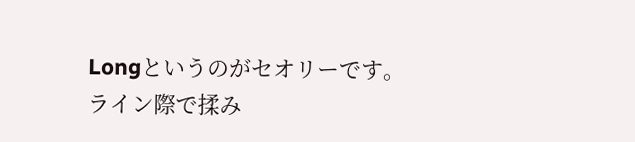Longというのがセオリーです。
ライン際で揉み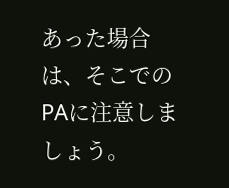あった場合は、そこでのPAに注意しましょう。